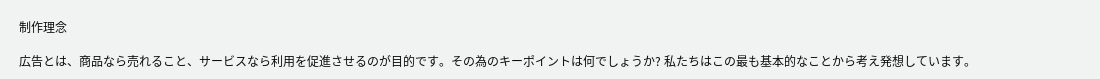制作理念

広告とは、商品なら売れること、サービスなら利用を促進させるのが目的です。その為のキーポイントは何でしょうか? 私たちはこの最も基本的なことから考え発想しています。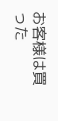お客様は買った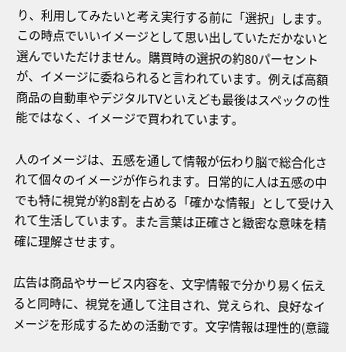り、利用してみたいと考え実行する前に「選択」します。この時点でいいイメージとして思い出していただかないと選んでいただけません。購買時の選択の約80パーセントが、イメージに委ねられると言われています。例えば高額商品の自動車やデジタルTVといえども最後はスペックの性能ではなく、イメージで買われています。

人のイメージは、五感を通して情報が伝わり脳で総合化されて個々のイメージが作られます。日常的に人は五感の中でも特に視覚が約8割を占める「確かな情報」として受け入れて生活しています。また言葉は正確さと緻密な意味を精確に理解させます。

広告は商品やサービス内容を、文字情報で分かり易く伝えると同時に、視覚を通して注目され、覚えられ、良好なイメージを形成するための活動です。文字情報は理性的(意識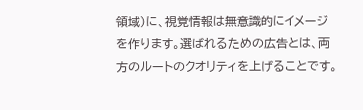領域)に、視覚情報は無意識的にイメージを作ります。選ばれるための広告とは、両方のルートのクオリティを上げることです。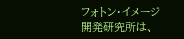フォトン・イメージ開発研究所は、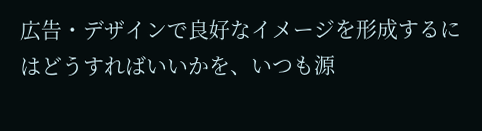広告・デザインで良好なイメージを形成するにはどうすればいいかを、いつも源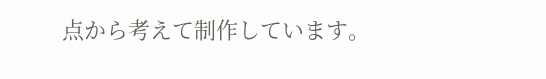点から考えて制作しています。